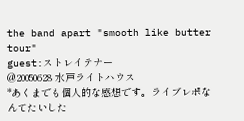the band apart "smooth like butter tour"
guest:ストレイテナー
@20050628 水戸ライトハウス
*あくまでも個人的な感想です。ライブレポなんてたいした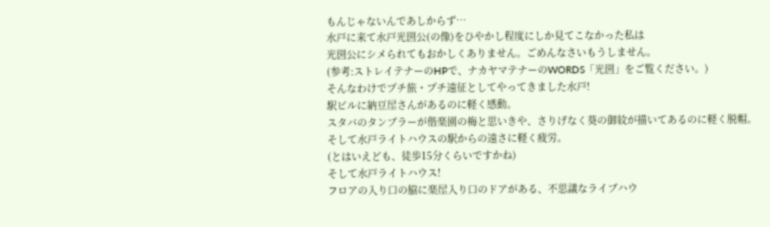もんじゃないんであしからず…
水戸に来て水戸光圀公(の像)をひやかし程度にしか見てこなかった私は
光圀公にシメられてもおかしくありません。ごめんなさいもうしません。
(参考:ストレイテナーのHPで、ナカヤマテナーのWORDS「光圀」をご覧ください。)
そんなわけでプチ旅・プチ遠征としてやってきました水戸!
駅ビルに納豆屋さんがあるのに軽く感動。
スタバのタンブラーが偕楽園の梅と思いきや、さりげなく葵の御紋が描いてあるのに軽く脱帽。
そして水戸ライトハウスの駅からの遠さに軽く疲労。
(とはいえども、徒歩15分くらいですかね)
そして水戸ライトハウス!
フロアの入り口の脇に楽屋入り口のドアがある、不思議なライブハウ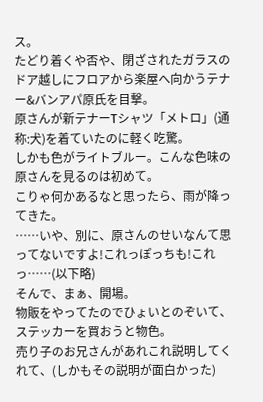ス。
たどり着くや否や、閉ざされたガラスのドア越しにフロアから楽屋へ向かうテナー&バンアパ原氏を目撃。
原さんが新テナーTシャツ「メトロ」(通称:犬)を着ていたのに軽く吃驚。
しかも色がライトブルー。こんな色味の原さんを見るのは初めて。
こりゃ何かあるなと思ったら、雨が降ってきた。
……いや、別に、原さんのせいなんて思ってないですよ!これっぽっちも!これっ……(以下略)
そんで、まぁ、開場。
物販をやってたのでひょいとのぞいて、ステッカーを買おうと物色。
売り子のお兄さんがあれこれ説明してくれて、(しかもその説明が面白かった)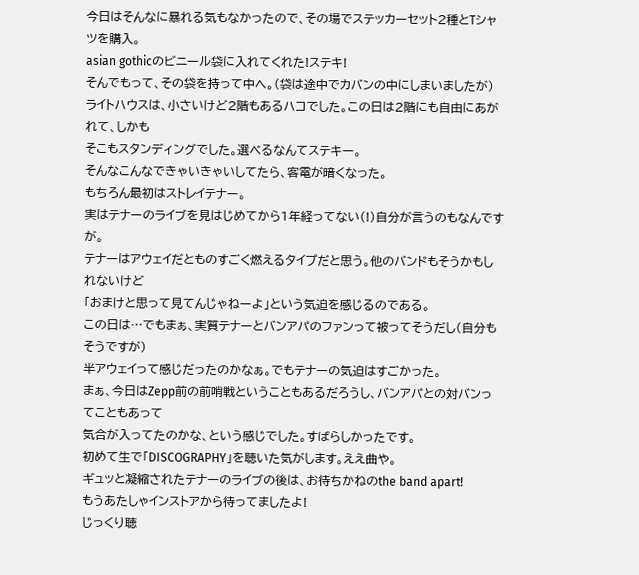今日はそんなに暴れる気もなかったので、その場でステッカーセット2種とTシャツを購入。
asian gothicのビニール袋に入れてくれた!ステキ!
そんでもって、その袋を持って中へ。(袋は途中でカバンの中にしまいましたが)
ライトハウスは、小さいけど2階もあるハコでした。この日は2階にも自由にあがれて、しかも
そこもスタンディングでした。選べるなんてステキー。
そんなこんなできゃいきゃいしてたら、客電が暗くなった。
もちろん最初はストレイテナー。
実はテナーのライブを見はじめてから1年経ってない(!)自分が言うのもなんですが。
テナーはアウェイだとものすごく燃えるタイプだと思う。他のバンドもそうかもしれないけど
「おまけと思って見てんじゃねーよ」という気迫を感じるのである。
この日は…でもまぁ、実質テナーとバンアパのファンって被ってそうだし(自分もそうですが)
半アウェイって感じだったのかなぁ。でもテナーの気迫はすごかった。
まぁ、今日はZepp前の前哨戦ということもあるだろうし、バンアパとの対バンってこともあって
気合が入ってたのかな、という感じでした。すばらしかったです。
初めて生で「DISCOGRAPHY」を聴いた気がします。ええ曲や。
ギュッと凝縮されたテナーのライブの後は、お待ちかねのthe band apart!
もうあたしゃインストアから待ってましたよ!
じっくり聴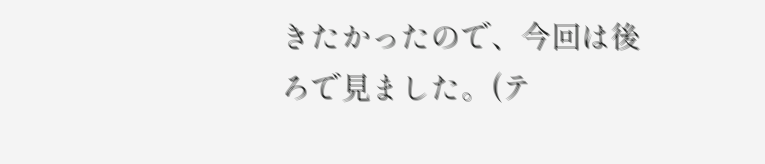きたかったので、今回は後ろで見ました。(テ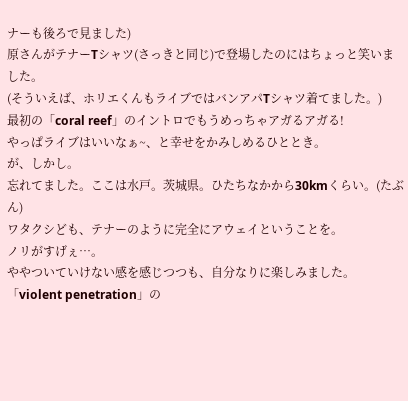ナーも後ろで見ました)
原さんがテナーTシャツ(さっきと同じ)で登場したのにはちょっと笑いました。
(そういえば、ホリエくんもライブではバンアパTシャツ着てました。)
最初の「coral reef」のイントロでもうめっちゃアガるアガる!
やっぱライブはいいなぁ~、と幸せをかみしめるひととき。
が、しかし。
忘れてました。ここは水戸。茨城県。ひたちなかから30kmくらい。(たぶん)
ワタクシども、テナーのように完全にアウェイということを。
ノリがすげぇ…。
ややついていけない感を感じつつも、自分なりに楽しみました。
「violent penetration」の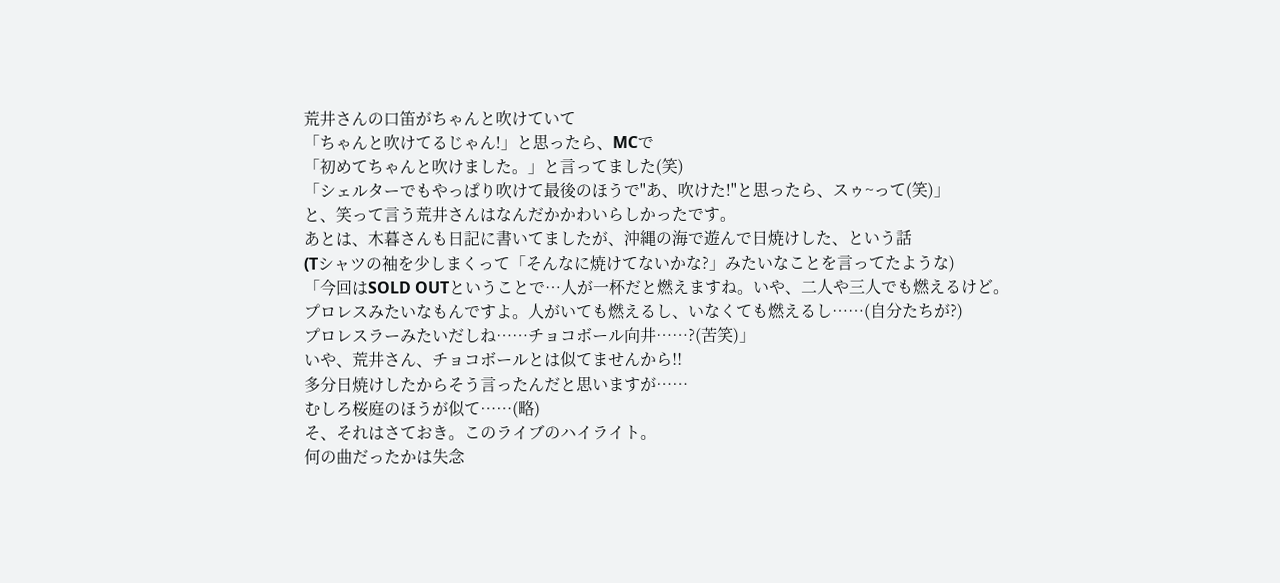荒井さんの口笛がちゃんと吹けていて
「ちゃんと吹けてるじゃん!」と思ったら、MCで
「初めてちゃんと吹けました。」と言ってました(笑)
「シェルターでもやっぱり吹けて最後のほうで"あ、吹けた!"と思ったら、スゥ~って(笑)」
と、笑って言う荒井さんはなんだかかわいらしかったです。
あとは、木暮さんも日記に書いてましたが、沖縄の海で遊んで日焼けした、という話
(Tシャツの袖を少しまくって「そんなに焼けてないかな?」みたいなことを言ってたような)
「今回はSOLD OUTということで…人が一杯だと燃えますね。いや、二人や三人でも燃えるけど。
プロレスみたいなもんですよ。人がいても燃えるし、いなくても燃えるし……(自分たちが?)
プロレスラーみたいだしね……チョコボール向井……?(苦笑)」
いや、荒井さん、チョコボールとは似てませんから!!
多分日焼けしたからそう言ったんだと思いますが……
むしろ桜庭のほうが似て……(略)
そ、それはさておき。このライブのハイライト。
何の曲だったかは失念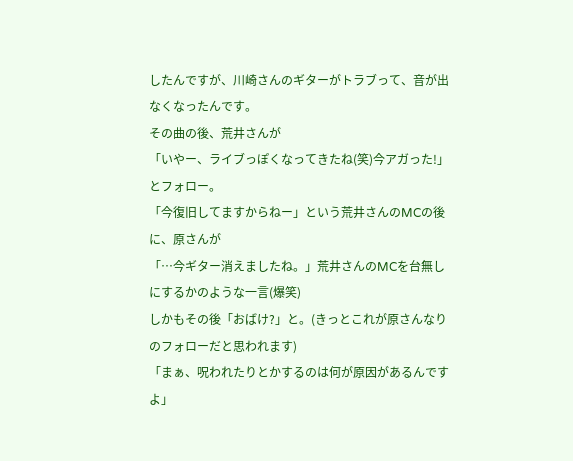したんですが、川崎さんのギターがトラブって、音が出なくなったんです。
その曲の後、荒井さんが
「いやー、ライブっぽくなってきたね(笑)今アガった!」とフォロー。
「今復旧してますからねー」という荒井さんのMCの後に、原さんが
「…今ギター消えましたね。」荒井さんのMCを台無しにするかのような一言(爆笑)
しかもその後「おばけ?」と。(きっとこれが原さんなりのフォローだと思われます)
「まぁ、呪われたりとかするのは何が原因があるんですよ」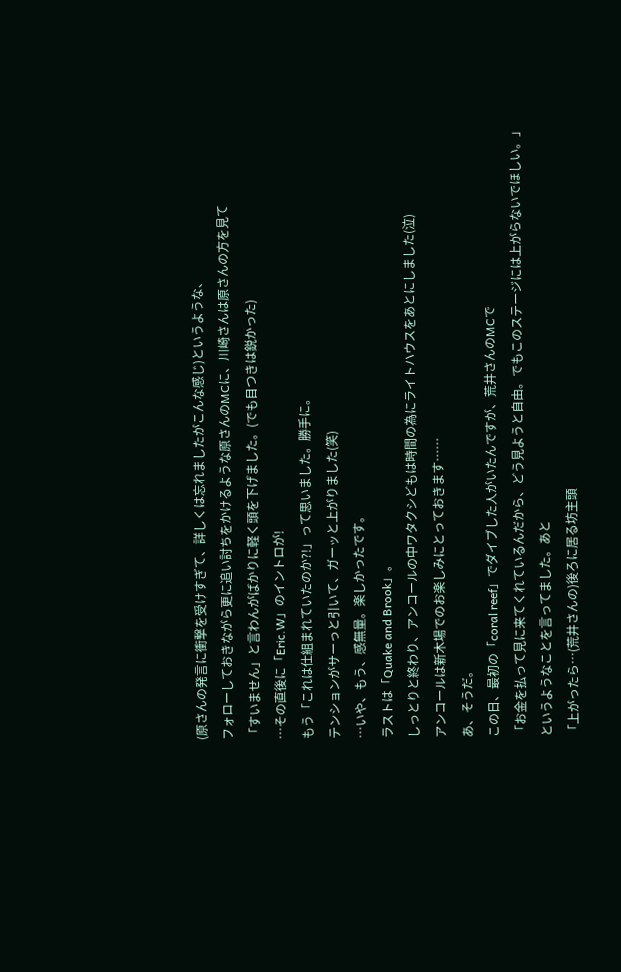(原さんの発言に衝撃を受けすぎて、詳しくは忘れましたがこんな感じ)というような、
フォローしておきながら更に追い討ちをかけるような原さんのMCに、川崎さんは原さんの方を見て
「すいません」と言わんがばかりに軽く頭を下げました。(でも目つきは鋭かった)
…その直後に「Eric.W」のイントロが!
もう「これは仕組まれていたのか?!」って思いました。勝手に。
テンションがサーっと引いて、ガーッと上がりました(笑)
…いや、もう、感無量。楽しかったです。
ラストは「Quake and Brook」。
しっとりと終わり、アンコールの中ワタクシどもは時間の為にライトハウスをあとにしました(泣)
アンコールは新木場でのお楽しみにとっておきます……
あ、そうだ。
この日、最初の「coral reef」でダイブした人がいたんですが、荒井さんのMCで
「お金を払って見に来てくれているんだから、どう見ようと自由。でもこのステージには上がらないでほしい。」
というようなことを言ってました。あと
「上がったら…(荒井さんの)後ろに居る坊主頭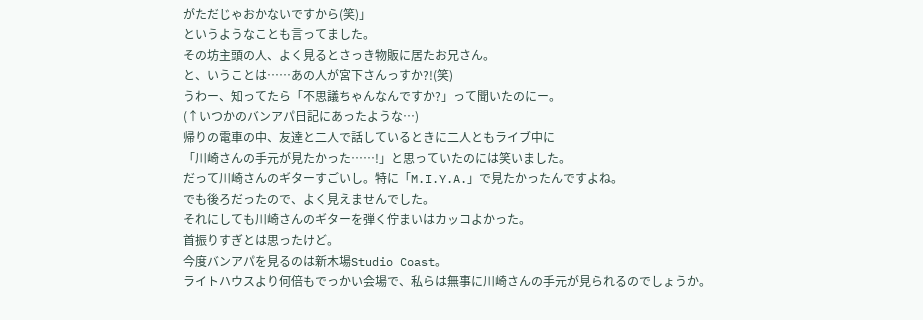がただじゃおかないですから(笑)」
というようなことも言ってました。
その坊主頭の人、よく見るとさっき物販に居たお兄さん。
と、いうことは……あの人が宮下さんっすか?!(笑)
うわー、知ってたら「不思議ちゃんなんですか?」って聞いたのにー。
(↑いつかのバンアパ日記にあったような…)
帰りの電車の中、友達と二人で話しているときに二人ともライブ中に
「川崎さんの手元が見たかった……!」と思っていたのには笑いました。
だって川崎さんのギターすごいし。特に「M.I.Y.A.」で見たかったんですよね。
でも後ろだったので、よく見えませんでした。
それにしても川崎さんのギターを弾く佇まいはカッコよかった。
首振りすぎとは思ったけど。
今度バンアパを見るのは新木場Studio Coast。
ライトハウスより何倍もでっかい会場で、私らは無事に川崎さんの手元が見られるのでしょうか。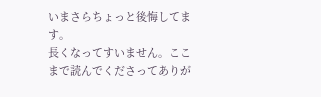いまさらちょっと後悔してます。
長くなってすいません。ここまで読んでくださってありが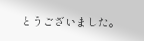とうございました。